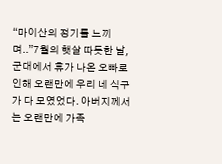“마이산의 정기를 느끼며..”7월의 햇살 따듯한 날, 군대에서 휴가 나온 오빠로 인해 오랜만에 우리 네 식구가 다 모였었다. 아버지께서는 오랜만에 가족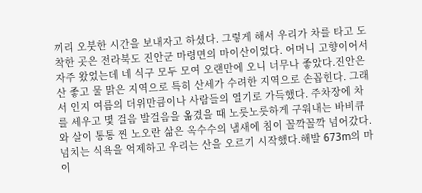끼리 오붓한 시간을 보내자고 하셨다. 그렇게 해서 우리가 차를 타고 도착한 곳은 전라북도 진안군 마령면의 마이산이었다. 어머니 고향이어서 자주 왔었는데 네 식구 모두 모여 오랜만에 오니 너무나 좋았다.진안은 산 좋고 물 맑은 지역으로 특히 산세가 수려한 지역으로 손꼽힌다. 그래서 인지 여름의 더위만큼이나 사람들의 열기로 가득했다. 주차장에 차를 세우고 몇 걸음 발걸음을 옮겼을 때 노릇노릇하게 구워내는 바비큐와 살이 통통 찐 노오란 삶은 옥수수의 냄새에 침이 꼴깍꼴깍 넘어갔다. 넘치는 식욕을 억제하고 우리는 산을 오르기 시작했다.해발 673m의 마이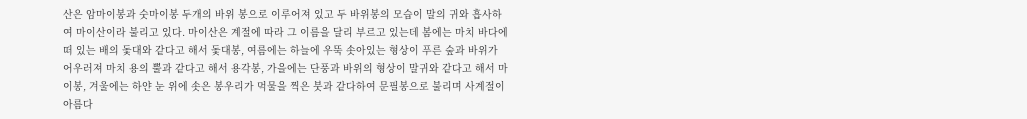산은 암마이봉과 숫마이봉 두개의 바위 봉으로 이루어져 있고 두 바위봉의 모습이 말의 귀와 흡사하여 마이산이라 불리고 있다. 마이산은 계절에 따라 그 이름을 달리 부르고 있는데 봄에는 마치 바다에 떠 있는 배의 돛대와 같다고 해서 돛대봉, 여름에는 하늘에 우뚝 솟아있는 형상이 푸른 숲과 바위가 어우러져 마치 용의 뿔과 같다고 해서 용각봉, 가을에는 단풍과 바위의 형상이 말귀와 같다고 해서 마이봉, 겨울에는 하얀 눈 위에 솟은 봉우리가 먹물을 찍은 붓과 같다하여 문필봉으로 불리며 사계절이 아름다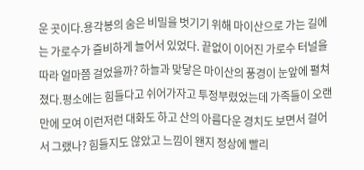운 곳이다.용각봉의 숨은 비밀을 벗기기 위해 마이산으로 가는 길에는 가로수가 즐비하게 늘어서 있었다. 끝없이 이어진 가로수 터널을 따라 얼마쯤 걸었을까? 하늘과 맞닿은 마이산의 풍경이 눈앞에 펼쳐졌다.평소에는 힘들다고 쉬어가자고 투정부렸었는데 가족들이 오랜만에 모여 이런저런 대화도 하고 산의 아름다운 경치도 보면서 걸어서 그랬나? 힘들지도 않았고 느낌이 왠지 정상에 빨리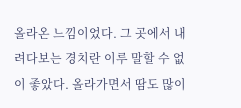올라온 느낌이었다. 그 곳에서 내려다보는 경치란 이루 말할 수 없이 좋았다. 올라가면서 땀도 많이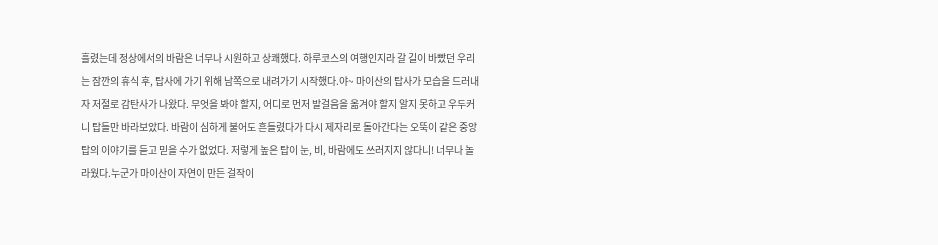흘렸는데 정상에서의 바람은 너무나 시원하고 상쾌했다. 하루코스의 여행인지라 갈 길이 바빴던 우리는 잠깐의 휴식 후, 탑사에 가기 위해 남쪽으로 내려가기 시작했다.야~ 마이산의 탑사가 모습을 드러내자 저절로 감탄사가 나왔다. 무엇을 봐야 할지, 어디로 먼저 발걸음을 옮겨야 할지 알지 못하고 우두커니 탑들만 바라보았다. 바람이 심하게 불어도 흔들렸다가 다시 제자리로 돌아간다는 오뚝이 같은 중앙 탑의 이야기를 듣고 믿을 수가 없었다. 저렇게 높은 탑이 눈, 비, 바람에도 쓰러지지 않다니! 너무나 놀라웠다.누군가 마이산이 자연이 만든 걸작이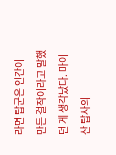라면 탑군은 인간이 만든 걸작이라고 말했던 게 생각났다. 마이산 탑사의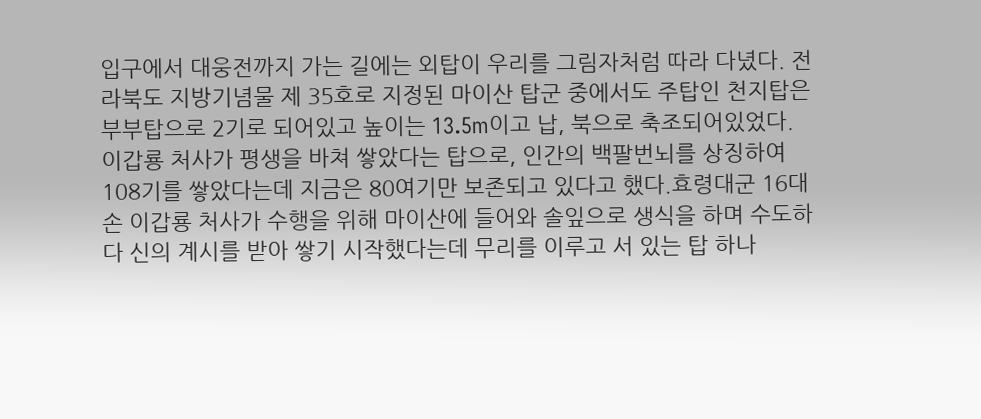입구에서 대웅전까지 가는 길에는 외탑이 우리를 그림자처럼 따라 다녔다. 전라북도 지방기념물 제 35호로 지정된 마이산 탑군 중에서도 주탑인 천지탑은 부부탑으로 2기로 되어있고 높이는 13.5m이고 납, 북으로 축조되어있었다. 이갑룡 처사가 평생을 바쳐 쌓았다는 탑으로, 인간의 백팔번뇌를 상징하여 108기를 쌓았다는데 지금은 80여기만 보존되고 있다고 했다.효령대군 16대 손 이갑룡 처사가 수행을 위해 마이산에 들어와 솔잎으로 생식을 하며 수도하다 신의 계시를 받아 쌓기 시작했다는데 무리를 이루고 서 있는 탑 하나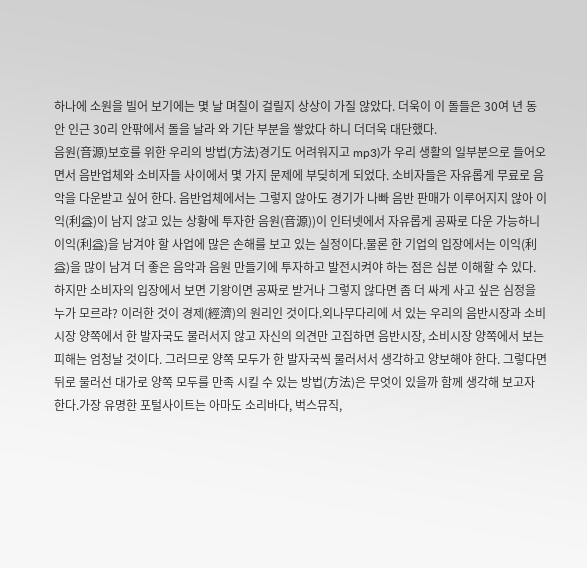하나에 소원을 빌어 보기에는 몇 날 며칠이 걸릴지 상상이 가질 않았다. 더욱이 이 돌들은 30여 년 동안 인근 30리 안팎에서 돌을 날라 와 기단 부분을 쌓았다 하니 더더욱 대단했다.
음원(音源)보호를 위한 우리의 방법(方法)경기도 어려워지고 mp3)가 우리 생활의 일부분으로 들어오면서 음반업체와 소비자들 사이에서 몇 가지 문제에 부딪히게 되었다. 소비자들은 자유롭게 무료로 음악을 다운받고 싶어 한다. 음반업체에서는 그렇지 않아도 경기가 나빠 음반 판매가 이루어지지 않아 이익(利益)이 남지 않고 있는 상황에 투자한 음원(音源))이 인터넷에서 자유롭게 공짜로 다운 가능하니 이익(利益)을 남겨야 할 사업에 많은 손해를 보고 있는 실정이다.물론 한 기업의 입장에서는 이익(利益)을 많이 남겨 더 좋은 음악과 음원 만들기에 투자하고 발전시켜야 하는 점은 십분 이해할 수 있다. 하지만 소비자의 입장에서 보면 기왕이면 공짜로 받거나 그렇지 않다면 좀 더 싸게 사고 싶은 심정을 누가 모르랴? 이러한 것이 경제(經濟)의 원리인 것이다.외나무다리에 서 있는 우리의 음반시장과 소비시장 양쪽에서 한 발자국도 물러서지 않고 자신의 의견만 고집하면 음반시장, 소비시장 양쪽에서 보는 피해는 엄청날 것이다. 그러므로 양쪽 모두가 한 발자국씩 물러서서 생각하고 양보해야 한다. 그렇다면 뒤로 물러선 대가로 양쪽 모두를 만족 시킬 수 있는 방법(方法)은 무엇이 있을까 함께 생각해 보고자 한다.가장 유명한 포털사이트는 아마도 소리바다, 벅스뮤직,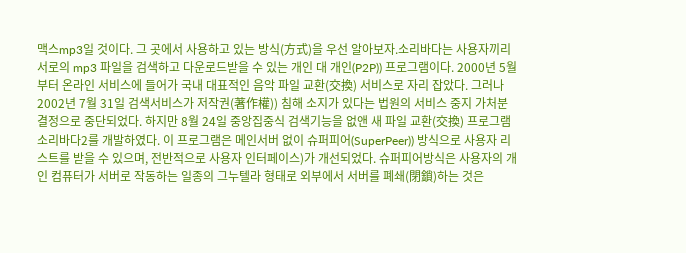맥스mp3일 것이다. 그 곳에서 사용하고 있는 방식(方式)을 우선 알아보자.소리바다는 사용자끼리 서로의 mp3 파일을 검색하고 다운로드받을 수 있는 개인 대 개인(P2P)) 프로그램이다. 2000년 5월부터 온라인 서비스에 들어가 국내 대표적인 음악 파일 교환(交換) 서비스로 자리 잡았다. 그러나 2002년 7월 31일 검색서비스가 저작권(著作權)) 침해 소지가 있다는 법원의 서비스 중지 가처분 결정으로 중단되었다. 하지만 8월 24일 중앙집중식 검색기능을 없앤 새 파일 교환(交換) 프로그램 소리바다2를 개발하였다. 이 프로그램은 메인서버 없이 슈퍼피어(SuperPeer)) 방식으로 사용자 리스트를 받을 수 있으며, 전반적으로 사용자 인터페이스)가 개선되었다. 슈퍼피어방식은 사용자의 개인 컴퓨터가 서버로 작동하는 일종의 그누텔라 형태로 외부에서 서버를 폐쇄(閉鎖)하는 것은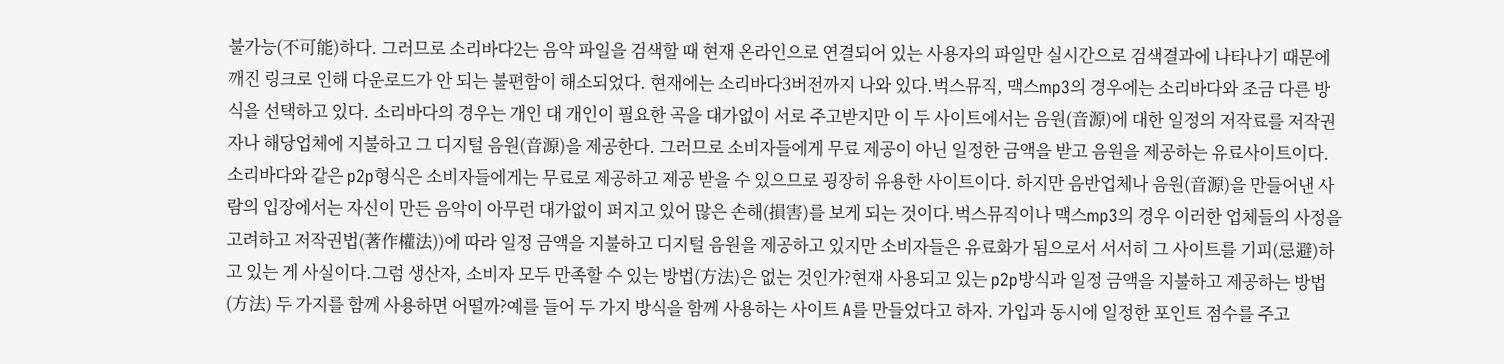불가능(不可能)하다. 그러므로 소리바다2는 음악 파일을 검색할 때 현재 온라인으로 연결되어 있는 사용자의 파일만 실시간으로 검색결과에 나타나기 때문에 깨진 링크로 인해 다운로드가 안 되는 불편함이 해소되었다. 현재에는 소리바다3버전까지 나와 있다.벅스뮤직, 맥스mp3의 경우에는 소리바다와 조금 다른 방식을 선택하고 있다. 소리바다의 경우는 개인 대 개인이 필요한 곡을 대가없이 서로 주고받지만 이 두 사이트에서는 음원(音源)에 대한 일정의 저작료를 저작권자나 해당업체에 지불하고 그 디지털 음원(音源)을 제공한다. 그러므로 소비자들에게 무료 제공이 아닌 일정한 금액을 받고 음원을 제공하는 유료사이트이다.소리바다와 같은 p2p형식은 소비자들에게는 무료로 제공하고 제공 받을 수 있으므로 굉장히 유용한 사이트이다. 하지만 음반업체나 음원(音源)을 만들어낸 사람의 입장에서는 자신이 만든 음악이 아무런 대가없이 퍼지고 있어 많은 손해(損害)를 보게 되는 것이다.벅스뮤직이나 맥스mp3의 경우 이러한 업체들의 사정을 고려하고 저작권법(著作權法))에 따라 일정 금액을 지불하고 디지털 음원을 제공하고 있지만 소비자들은 유료화가 됨으로서 서서히 그 사이트를 기피(忌避)하고 있는 게 사실이다.그럼 생산자, 소비자 모두 만족할 수 있는 방법(方法)은 없는 것인가?현재 사용되고 있는 p2p방식과 일정 금액을 지불하고 제공하는 방법(方法) 두 가지를 함께 사용하면 어떨까?예를 들어 두 가지 방식을 함께 사용하는 사이트 A를 만들었다고 하자. 가입과 동시에 일정한 포인트 점수를 주고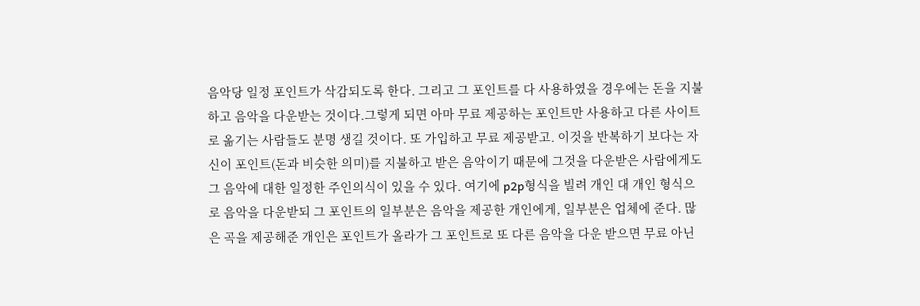음악당 일정 포인트가 삭감되도록 한다. 그리고 그 포인트를 다 사용하였을 경우에는 돈을 지불하고 음악을 다운받는 것이다.그렇게 되면 아마 무료 제공하는 포인트만 사용하고 다른 사이트로 옮기는 사람들도 분명 생길 것이다. 또 가입하고 무료 제공받고. 이것을 반복하기 보다는 자신이 포인트(돈과 비슷한 의미)를 지불하고 받은 음악이기 때문에 그것을 다운받은 사람에게도 그 음악에 대한 일정한 주인의식이 있을 수 있다. 여기에 p2p형식을 빌려 개인 대 개인 형식으로 음악을 다운받되 그 포인트의 일부분은 음악을 제공한 개인에게, 일부분은 업체에 준다. 많은 곡을 제공해준 개인은 포인트가 올라가 그 포인트로 또 다른 음악을 다운 받으면 무료 아닌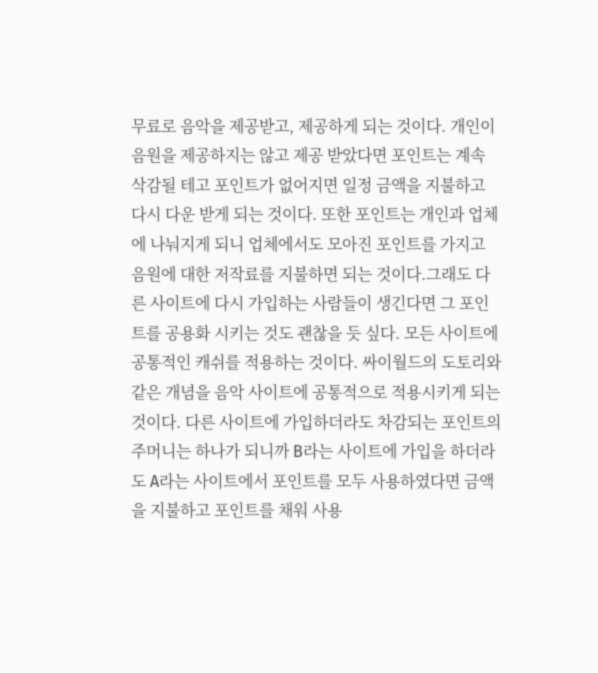무료로 음악을 제공받고, 제공하게 되는 것이다. 개인이 음원을 제공하지는 않고 제공 받았다면 포인트는 계속 삭감될 테고 포인트가 없어지면 일정 금액을 지불하고 다시 다운 받게 되는 것이다. 또한 포인트는 개인과 업체에 나눠지게 되니 업체에서도 모아진 포인트를 가지고 음원에 대한 저작료를 지불하면 되는 것이다.그래도 다른 사이트에 다시 가입하는 사람들이 생긴다면 그 포인트를 공용화 시키는 것도 괜찮을 듯 싶다. 모든 사이트에 공통적인 캐쉬를 적용하는 것이다. 싸이월드의 도토리와 같은 개념을 음악 사이트에 공통적으로 적용시키게 되는 것이다. 다른 사이트에 가입하더라도 차감되는 포인트의 주머니는 하나가 되니까 B라는 사이트에 가입을 하더라도 A라는 사이트에서 포인트를 모두 사용하였다면 금액을 지불하고 포인트를 채워 사용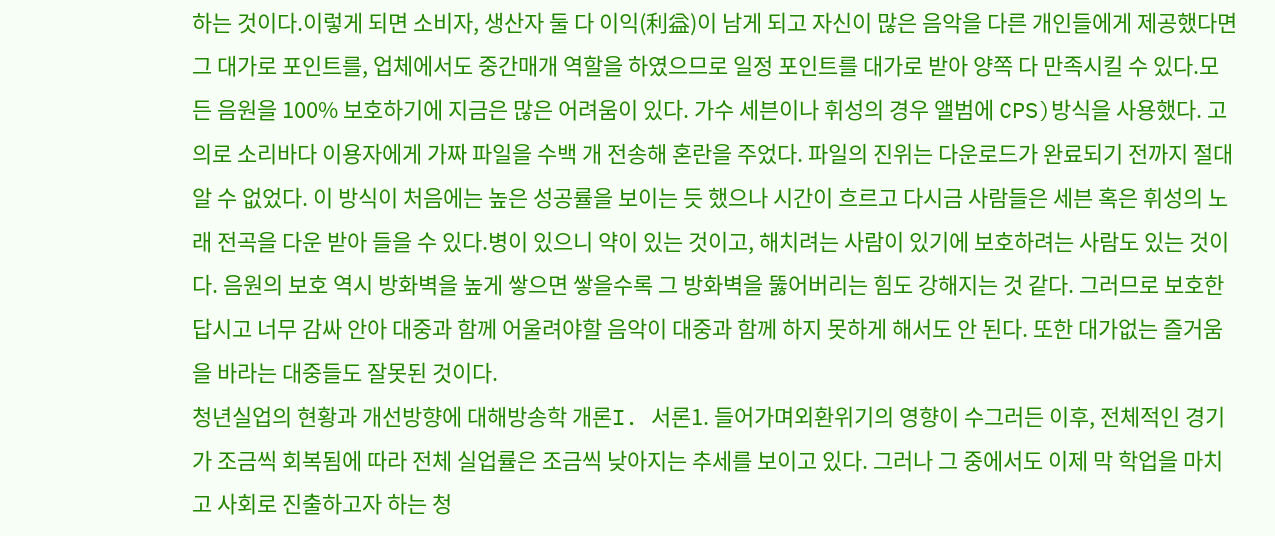하는 것이다.이렇게 되면 소비자, 생산자 둘 다 이익(利益)이 남게 되고 자신이 많은 음악을 다른 개인들에게 제공했다면 그 대가로 포인트를, 업체에서도 중간매개 역할을 하였으므로 일정 포인트를 대가로 받아 양쪽 다 만족시킬 수 있다.모든 음원을 100% 보호하기에 지금은 많은 어려움이 있다. 가수 세븐이나 휘성의 경우 앨범에 CPS)방식을 사용했다. 고의로 소리바다 이용자에게 가짜 파일을 수백 개 전송해 혼란을 주었다. 파일의 진위는 다운로드가 완료되기 전까지 절대 알 수 없었다. 이 방식이 처음에는 높은 성공률을 보이는 듯 했으나 시간이 흐르고 다시금 사람들은 세븐 혹은 휘성의 노래 전곡을 다운 받아 들을 수 있다.병이 있으니 약이 있는 것이고, 해치려는 사람이 있기에 보호하려는 사람도 있는 것이다. 음원의 보호 역시 방화벽을 높게 쌓으면 쌓을수록 그 방화벽을 뚫어버리는 힘도 강해지는 것 같다. 그러므로 보호한답시고 너무 감싸 안아 대중과 함께 어울려야할 음악이 대중과 함께 하지 못하게 해서도 안 된다. 또한 대가없는 즐거움을 바라는 대중들도 잘못된 것이다.
청년실업의 현황과 개선방향에 대해방송학 개론I. 서론1. 들어가며외환위기의 영향이 수그러든 이후, 전체적인 경기가 조금씩 회복됨에 따라 전체 실업률은 조금씩 낮아지는 추세를 보이고 있다. 그러나 그 중에서도 이제 막 학업을 마치고 사회로 진출하고자 하는 청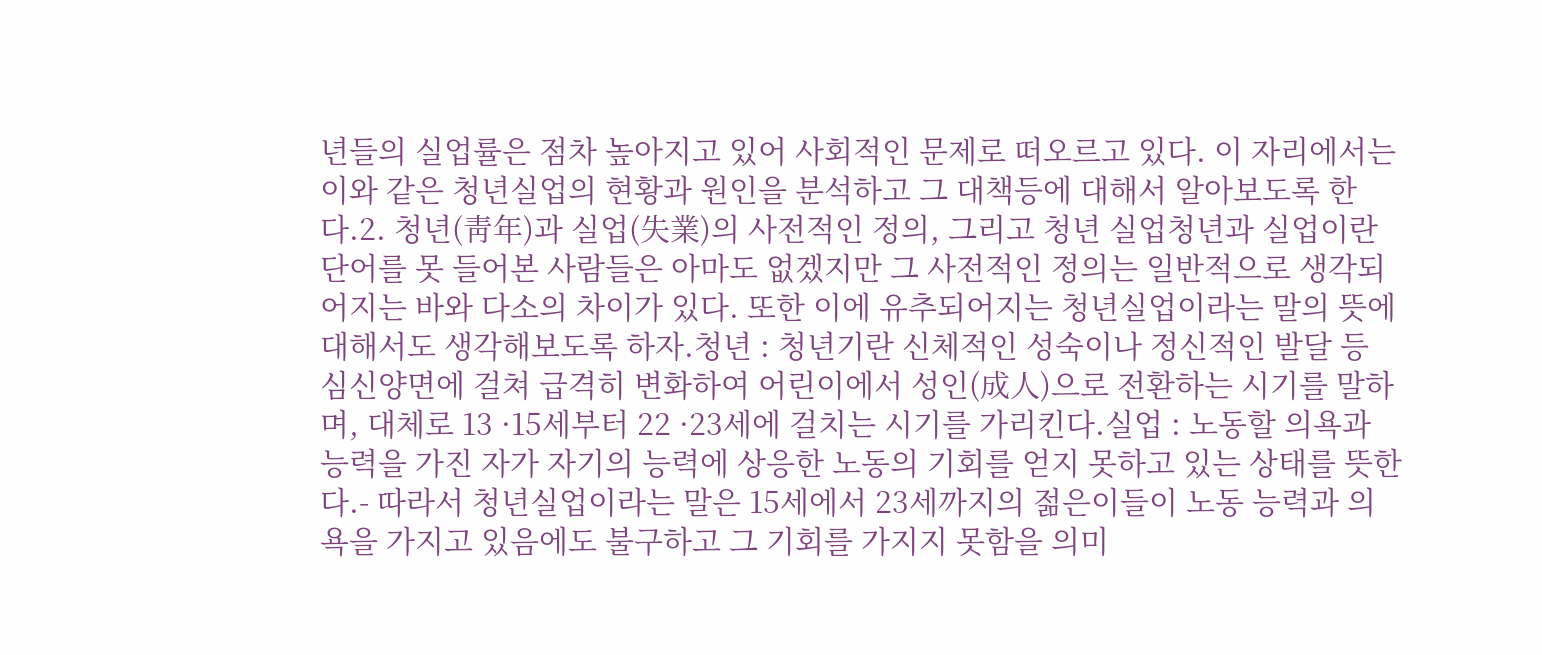년들의 실업률은 점차 높아지고 있어 사회적인 문제로 떠오르고 있다. 이 자리에서는 이와 같은 청년실업의 현황과 원인을 분석하고 그 대책등에 대해서 알아보도록 한다.2. 청년(靑年)과 실업(失業)의 사전적인 정의, 그리고 청년 실업청년과 실업이란 단어를 못 들어본 사람들은 아마도 없겠지만 그 사전적인 정의는 일반적으로 생각되어지는 바와 다소의 차이가 있다. 또한 이에 유추되어지는 청년실업이라는 말의 뜻에 대해서도 생각해보도록 하자.청년 : 청년기란 신체적인 성숙이나 정신적인 발달 등 심신양면에 걸쳐 급격히 변화하여 어린이에서 성인(成人)으로 전환하는 시기를 말하며, 대체로 13 ·15세부터 22 ·23세에 걸치는 시기를 가리킨다.실업 : 노동할 의욕과 능력을 가진 자가 자기의 능력에 상응한 노동의 기회를 얻지 못하고 있는 상태를 뜻한다.- 따라서 청년실업이라는 말은 15세에서 23세까지의 젊은이들이 노동 능력과 의욕을 가지고 있음에도 불구하고 그 기회를 가지지 못함을 의미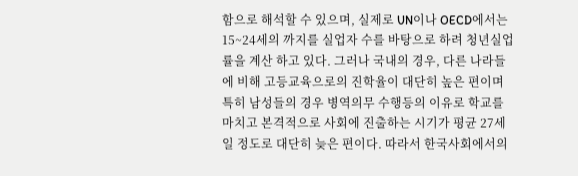함으로 해석할 수 있으며, 실제로 UN이나 OECD에서는 15~24세의 까지를 실업자 수를 바탕으로 하려 청년실업률을 계산 하고 있다. 그러나 국내의 경우, 다른 나라들에 비해 고등교육으로의 진학율이 대단히 높은 편이며 특히 남성들의 경우 병역의무 수행등의 이유로 학교를 마치고 본격적으로 사회에 진출하는 시기가 평균 27세일 정도로 대단히 늦은 편이다. 따라서 한국사회에서의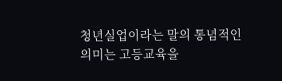청년실업이라는 말의 통념적인 의미는 고등교육을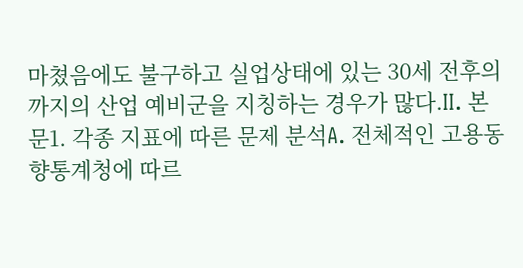마쳤음에도 불구하고 실업상태에 있는 30세 전후의 까지의 산업 예비군을 지칭하는 경우가 많다.II. 본문1. 각종 지표에 따른 문제 분석A. 전체적인 고용동향통계청에 따르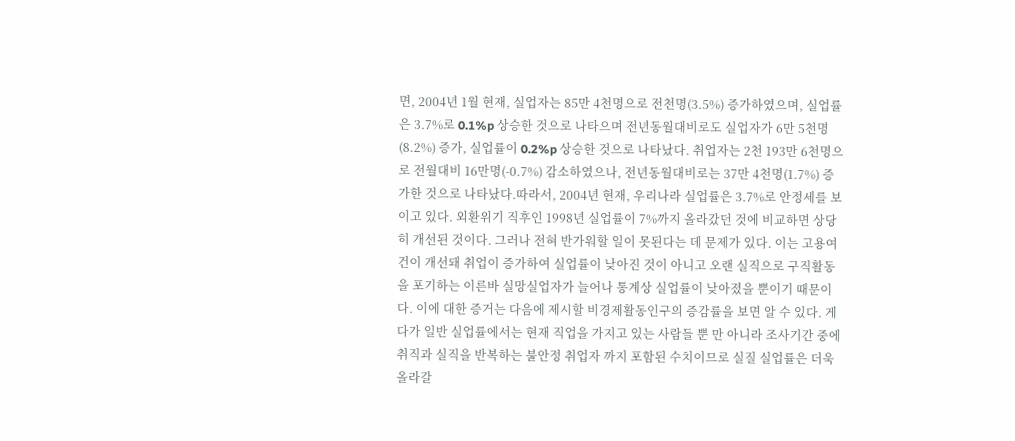면, 2004년 1월 현재, 실업자는 85만 4천명으로 전천명(3.5%) 증가하였으며, 실업률은 3.7%로 0.1%p 상승한 것으로 나타으며 전년동월대비로도 실업자가 6만 5천명(8.2%) 증가, 실업률이 0.2%p 상승한 것으로 나타났다. 취업자는 2천 193만 6천명으로 전월대비 16만명(-0.7%) 감소하였으나, 전년동월대비로는 37만 4천명(1.7%) 증가한 것으로 나타났다.따라서, 2004년 현재, 우리나라 실업률은 3.7%로 안정세를 보이고 있다. 외환위기 직후인 1998년 실업률이 7%까지 올라갔던 것에 비교하면 상당히 개선된 것이다. 그러나 전혀 반가워할 일이 못된다는 데 문제가 있다. 이는 고용여건이 개선돼 취업이 증가하여 실업률이 낮아진 것이 아니고 오랜 실직으로 구직활동을 포기하는 이른바 실망실업자가 늘어나 통계상 실업률이 낮아졌을 뿐이기 때문이다. 이에 대한 증거는 다음에 제시할 비경제활동인구의 증감률을 보면 알 수 있다. 게다가 일반 실업률에서는 현재 직업을 가지고 있는 사람들 뿐 만 아니라 조사기간 중에 취직과 실직을 반복하는 불안정 취업자 까지 포함된 수치이므로 실질 실업률은 더욱 올라갈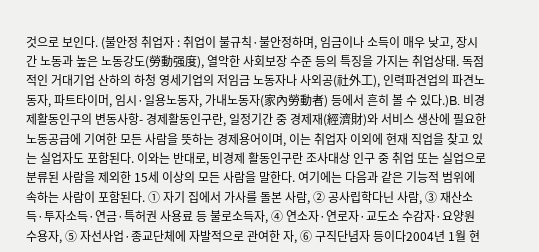것으로 보인다. (불안정 취업자 : 취업이 불규칙·불안정하며, 임금이나 소득이 매우 낮고, 장시간 노동과 높은 노동강도(勞動强度), 열악한 사회보장 수준 등의 특징을 가지는 취업상태. 독점적인 거대기업 산하의 하청 영세기업의 저임금 노동자나 사외공(社外工), 인력파견업의 파견노동자, 파트타이머, 임시·일용노동자, 가내노동자(家內勞動者) 등에서 흔히 볼 수 있다.)B. 비경제활동인구의 변동사항- 경제활동인구란, 일정기간 중 경제재(經濟財)와 서비스 생산에 필요한 노동공급에 기여한 모든 사람을 뜻하는 경제용어이며, 이는 취업자 이외에 현재 직업을 찾고 있는 실업자도 포함된다. 이와는 반대로, 비경제 활동인구란 조사대상 인구 중 취업 또는 실업으로 분류된 사람을 제외한 15세 이상의 모든 사람을 말한다. 여기에는 다음과 같은 기능적 범위에 속하는 사람이 포함된다. ① 자기 집에서 가사를 돌본 사람, ② 공사립학다닌 사람, ③ 재산소득·투자소득·연금·특허권 사용료 등 불로소득자, ④ 연소자·연로자·교도소 수감자·요양원 수용자, ⑤ 자선사업·종교단체에 자발적으로 관여한 자, ⑥ 구직단념자 등이다2004년 1월 현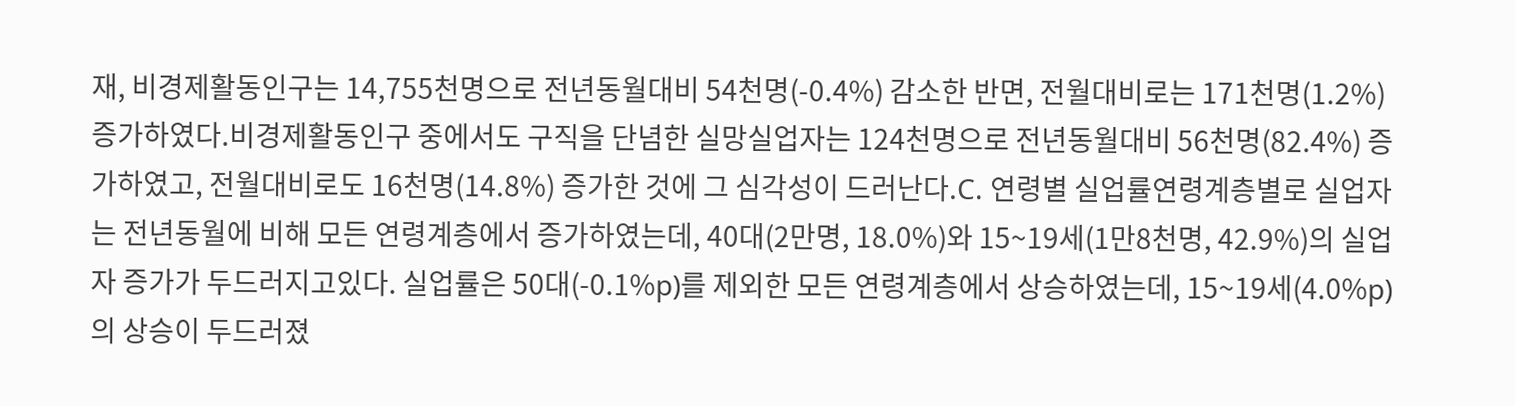재, 비경제활동인구는 14,755천명으로 전년동월대비 54천명(-0.4%) 감소한 반면, 전월대비로는 171천명(1.2%)증가하였다.비경제활동인구 중에서도 구직을 단념한 실망실업자는 124천명으로 전년동월대비 56천명(82.4%) 증가하였고, 전월대비로도 16천명(14.8%) 증가한 것에 그 심각성이 드러난다.C. 연령별 실업률연령계층별로 실업자는 전년동월에 비해 모든 연령계층에서 증가하였는데, 40대(2만명, 18.0%)와 15~19세(1만8천명, 42.9%)의 실업자 증가가 두드러지고있다. 실업률은 50대(-0.1%p)를 제외한 모든 연령계층에서 상승하였는데, 15~19세(4.0%p)의 상승이 두드러졌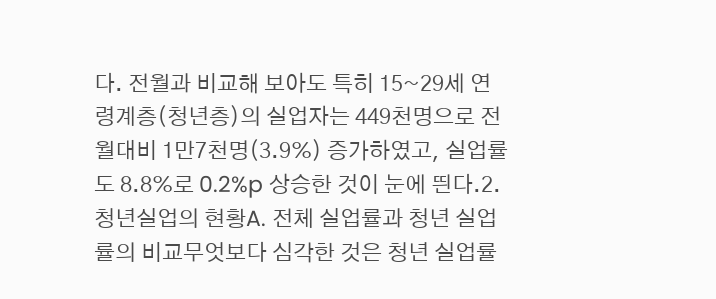다. 전월과 비교해 보아도 특히 15~29세 연령계층(청년층)의 실업자는 449천명으로 전월대비 1만7천명(3.9%) 증가하였고, 실업률도 8.8%로 0.2%p 상승한 것이 눈에 띈다.2. 청년실업의 현황A. 전체 실업률과 청년 실업률의 비교무엇보다 심각한 것은 청년 실업률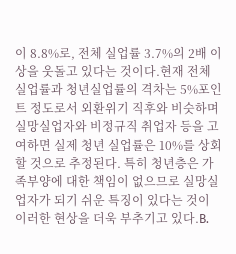이 8.8%로, 전체 실업률 3.7%의 2배 이상을 웃돌고 있다는 것이다.현재 전체 실업률과 청년실업률의 격차는 5%포인트 정도로서 외환위기 직후와 비슷하며 실망실업자와 비정규직 취업자 등을 고여하면 실제 청년 실업률은 10%를 상회할 것으로 추정된다. 특히 청년층은 가족부양에 대한 책임이 없으므로 실망실업자가 되기 쉬운 특징이 있다는 것이 이러한 현상을 더욱 부추기고 있다.B.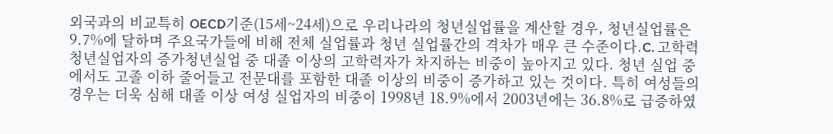외국과의 비교특히 OECD기준(15세~24세)으로 우리나라의 청년실업률을 계산할 경우, 청년실업률은 9.7%에 달하며 주요국가들에 비해 전체 실업률과 청년 실업률간의 격차가 매우 큰 수준이다.C. 고학력 청년실업자의 증가청년실업 중 대졸 이상의 고학력자가 차지하는 비중이 높아지고 있다. 청년 실업 중에서도 고졸 이하 줄어들고 전문대를 포함한 대졸 이상의 비중이 증가하고 있는 것이다. 특히 여성들의 경우는 더욱 심해 대졸 이상 여성 실업자의 비중이 1998년 18.9%에서 2003년에는 36.8%로 급증하였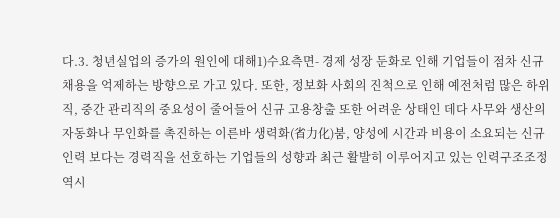다.3. 청년실업의 증가의 원인에 대해1)수요측면- 경제 성장 둔화로 인해 기업들이 점차 신규채용을 억제하는 방향으로 가고 있다. 또한, 정보화 사회의 진척으로 인해 예전처럼 많은 하위직, 중간 관리직의 중요성이 줄어들어 신규 고용창출 또한 어려운 상태인 데다 사무와 생산의 자동화나 무인화를 촉진하는 이른바 생력화(省力化)붐, 양성에 시간과 비용이 소요되는 신규인력 보다는 경력직을 선호하는 기업들의 성향과 최근 활발히 이루어지고 있는 인력구조조정 역시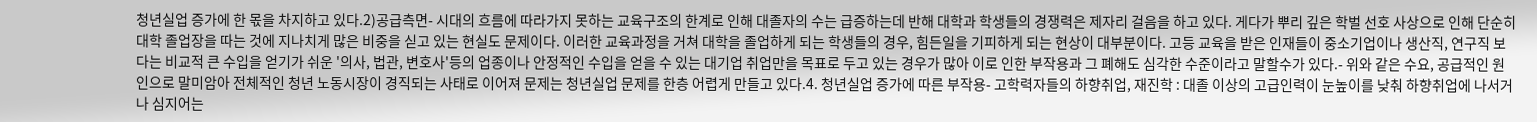청년실업 증가에 한 몫을 차지하고 있다.2)공급측면- 시대의 흐름에 따라가지 못하는 교육구조의 한계로 인해 대졸자의 수는 급증하는데 반해 대학과 학생들의 경쟁력은 제자리 걸음을 하고 있다. 게다가 뿌리 깊은 학벌 선호 사상으로 인해 단순히 대학 졸업장을 따는 것에 지나치게 많은 비중을 싣고 있는 현실도 문제이다. 이러한 교육과정을 거쳐 대학을 졸업하게 되는 학생들의 경우, 힘든일을 기피하게 되는 현상이 대부분이다. 고등 교육을 받은 인재들이 중소기업이나 생산직, 연구직 보다는 비교적 큰 수입을 얻기가 쉬운 '의사, 법관, 변호사'등의 업종이나 안정적인 수입을 얻을 수 있는 대기업 취업만을 목표로 두고 있는 경우가 많아 이로 인한 부작용과 그 폐해도 심각한 수준이라고 말할수가 있다.- 위와 같은 수요, 공급적인 원인으로 말미암아 전체적인 청년 노동시장이 경직되는 사태로 이어져 문제는 청년실업 문제를 한층 어렵게 만들고 있다.4. 청년실업 증가에 따른 부작용- 고학력자들의 하향취업, 재진학 : 대졸 이상의 고급인력이 눈높이를 낮춰 하향취업에 나서거나 심지어는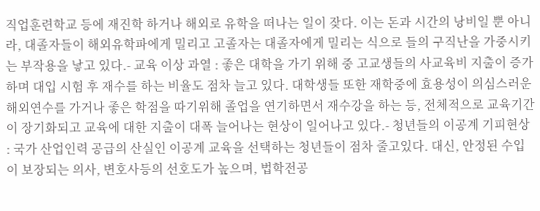직업훈련학교 등에 재진학 하거나 해외로 유학을 떠나는 일이 잦다. 이는 돈과 시간의 낭비일 뿐 아니라, 대졸자들이 해외유학파에게 밀리고 고졸자는 대졸자에게 밀리는 식으로 들의 구직난을 가중시키는 부작용을 낳고 있다.- 교육 이상 과열 : 좋은 대학을 가기 위해 중 고교생들의 사교육비 지출이 증가하며 대입 시험 후 재수를 하는 비율도 점차 늘고 있다. 대학생들 또한 재학중에 효용성이 의심스러운 해외연수를 가거나 좋은 학점을 따기위해 졸업을 연기하면서 재수강을 하는 등, 전체적으로 교육기간이 장기화되고 교육에 대한 지출이 대폭 늘어나는 현상이 일어나고 있다.- 청년들의 이공계 기피현상 : 국가 산업인력 공급의 산실인 이공계 교육을 선택하는 청년들이 점차 줄고있다. 대신, 안정된 수입이 보장되는 의사, 변호사등의 선호도가 높으며, 법학전공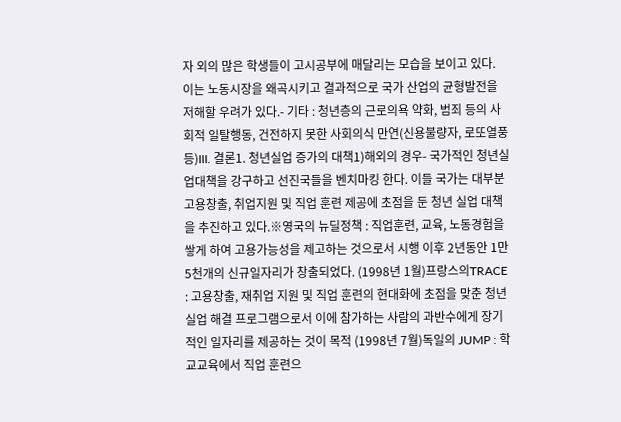자 외의 많은 학생들이 고시공부에 매달리는 모습을 보이고 있다. 이는 노동시장을 왜곡시키고 결과적으로 국가 산업의 균형발전을 저해할 우려가 있다.- 기타 : 청년층의 근로의욕 약화, 범죄 등의 사회적 일탈행동, 건전하지 못한 사회의식 만연(신용불량자, 로또열풍 등)III. 결론1. 청년실업 증가의 대책1)해외의 경우- 국가적인 청년실업대책을 강구하고 선진국들을 벤치마킹 한다. 이들 국가는 대부분 고용창출, 취업지원 및 직업 훈련 제공에 초점을 둔 청년 실업 대책을 추진하고 있다.※영국의 뉴딜정책 : 직업훈련, 교육, 노동경험을 쌓게 하여 고용가능성을 제고하는 것으로서 시행 이후 2년동안 1만 5천개의 신규일자리가 창출되었다. (1998년 1월)프랑스의TRACE : 고용창출, 재취업 지원 및 직업 훈련의 현대화에 초점을 맞춘 청년실업 해결 프로그램으로서 이에 참가하는 사람의 과반수에게 장기적인 일자리를 제공하는 것이 목적 (1998년 7월)독일의 JUMP : 학교교육에서 직업 훈련으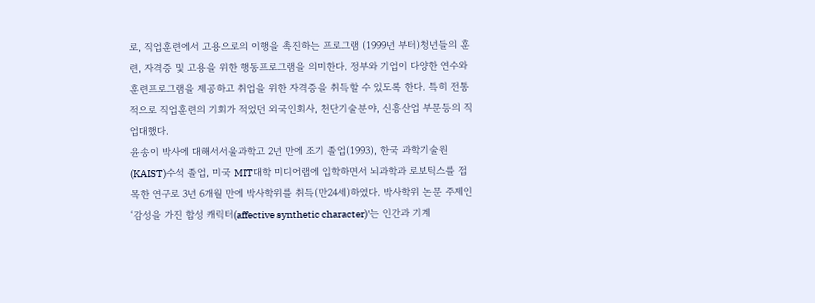로, 직업훈련에서 고용으로의 이행을 촉진하는 프로그램 (1999년 부터)청년들의 훈련, 자격증 및 고용을 위한 행동프로그램을 의미한다. 정부와 기업이 다양한 연수와 훈련프로그램을 제공하고 취업을 위한 자격증을 취득할 수 있도록 한다. 특히 전통적으로 직업훈련의 기회가 적었던 외국인회사, 천단기술분야, 신흥산업 부문등의 직업대했다.
윤송이 박사에 대해서서울과학고 2년 만에 조기 졸업(1993), 한국 과학기술원(KAIST)수석 졸업, 미국 MIT대학 미디어랩에 입학하면서 뇌과학과 로보틱스를 접목한 연구로 3년 6개월 만에 박사학위를 취득(만24세)하였다. 박사학위 논문 주제인 ‘감성을 가진 합성 캐릭터(affective synthetic character)'는 인간과 기계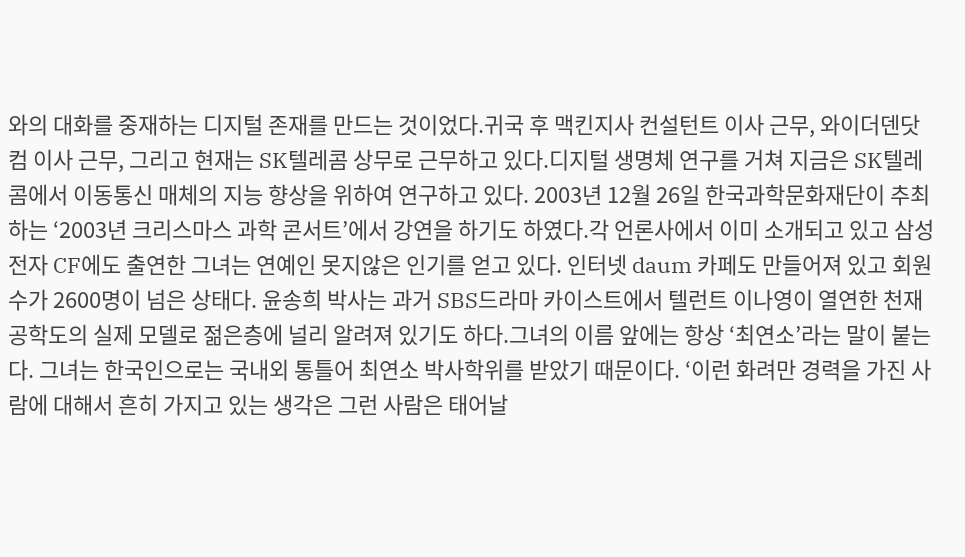와의 대화를 중재하는 디지털 존재를 만드는 것이었다.귀국 후 맥킨지사 컨설턴트 이사 근무, 와이더덴닷컴 이사 근무, 그리고 현재는 SK텔레콤 상무로 근무하고 있다.디지털 생명체 연구를 거쳐 지금은 SK텔레콤에서 이동통신 매체의 지능 향상을 위하여 연구하고 있다. 2003년 12월 26일 한국과학문화재단이 추최하는 ‘2003년 크리스마스 과학 콘서트’에서 강연을 하기도 하였다.각 언론사에서 이미 소개되고 있고 삼성전자 CF에도 출연한 그녀는 연예인 못지않은 인기를 얻고 있다. 인터넷 daum 카페도 만들어져 있고 회원수가 2600명이 넘은 상태다. 윤송희 박사는 과거 SBS드라마 카이스트에서 텔런트 이나영이 열연한 천재 공학도의 실제 모델로 젊은층에 널리 알려져 있기도 하다.그녀의 이름 앞에는 항상 ‘최연소’라는 말이 붙는다. 그녀는 한국인으로는 국내외 통틀어 최연소 박사학위를 받았기 때문이다. ‘이런 화려만 경력을 가진 사람에 대해서 흔히 가지고 있는 생각은 그런 사람은 태어날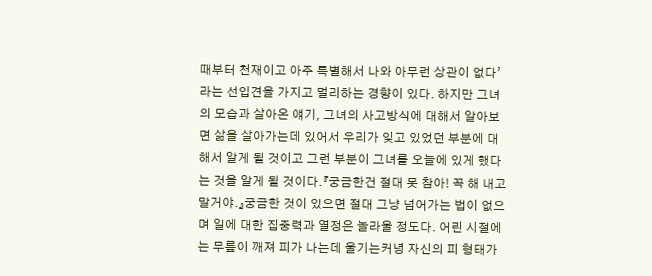때부터 천재이고 아주 특별해서 나와 아무런 상관이 없다’라는 선입견을 가지고 멀리하는 경향이 있다. 하지만 그녀의 모습과 살아온 얘기, 그녀의 사고방식에 대해서 알아보면 삶을 살아가는데 있어서 우리가 잊고 있었던 부분에 대해서 알게 될 것이고 그런 부분이 그녀를 오늘에 있게 했다는 것을 알게 될 것이다.『궁금한건 절대 못 참아! 꼭 해 내고 말거야.』궁금한 것이 있으면 절대 그냥 넘어가는 법이 없으며 일에 대한 집중력과 열정은 놀라울 정도다. 어린 시절에는 무릎이 깨져 피가 나는데 울기는커녕 자신의 피 형태가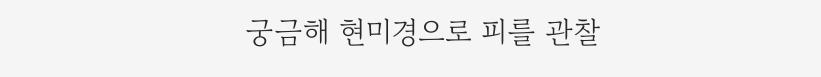궁금해 현미경으로 피를 관찰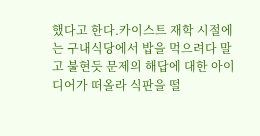했다고 한다.카이스트 재학 시절에는 구내식당에서 밥을 먹으려다 말고 불현듯 문제의 해답에 대한 아이디어가 떠올라 식판을 떨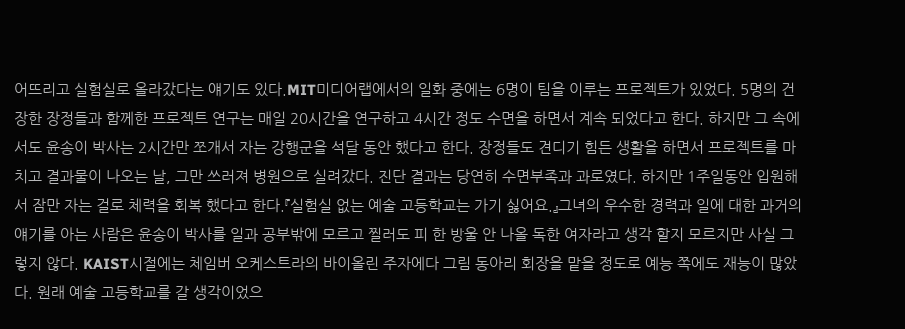어뜨리고 실험실로 올라갔다는 얘기도 있다.MIT미디어랩에서의 일화 중에는 6명이 팀을 이루는 프로젝트가 있었다. 5명의 건장한 장정들과 함께한 프로젝트 연구는 매일 20시간을 연구하고 4시간 정도 수면을 하면서 계속 되었다고 한다. 하지만 그 속에서도 윤송이 박사는 2시간만 쪼개서 자는 강행군을 석달 동안 했다고 한다. 장정들도 견디기 힘든 생활을 하면서 프로젝트를 마치고 결과물이 나오는 날, 그만 쓰러져 병원으로 실려갔다. 진단 결과는 당연히 수면부족과 과로였다. 하지만 1주일동안 입원해서 잠만 자는 걸로 체력을 회복 했다고 한다.『실험실 없는 예술 고등학교는 가기 싫어요.』그녀의 우수한 경력과 일에 대한 과거의 얘기를 아는 사람은 윤송이 박사를 일과 공부밖에 모르고 찔러도 피 한 방울 안 나올 독한 여자라고 생각 할지 모르지만 사실 그렇지 않다. KAIST시절에는 체임버 오케스트라의 바이올린 주자에다 그림 동아리 회장을 맡을 정도로 예능 쪽에도 재능이 많았다. 원래 예술 고등학교를 갈 생각이었으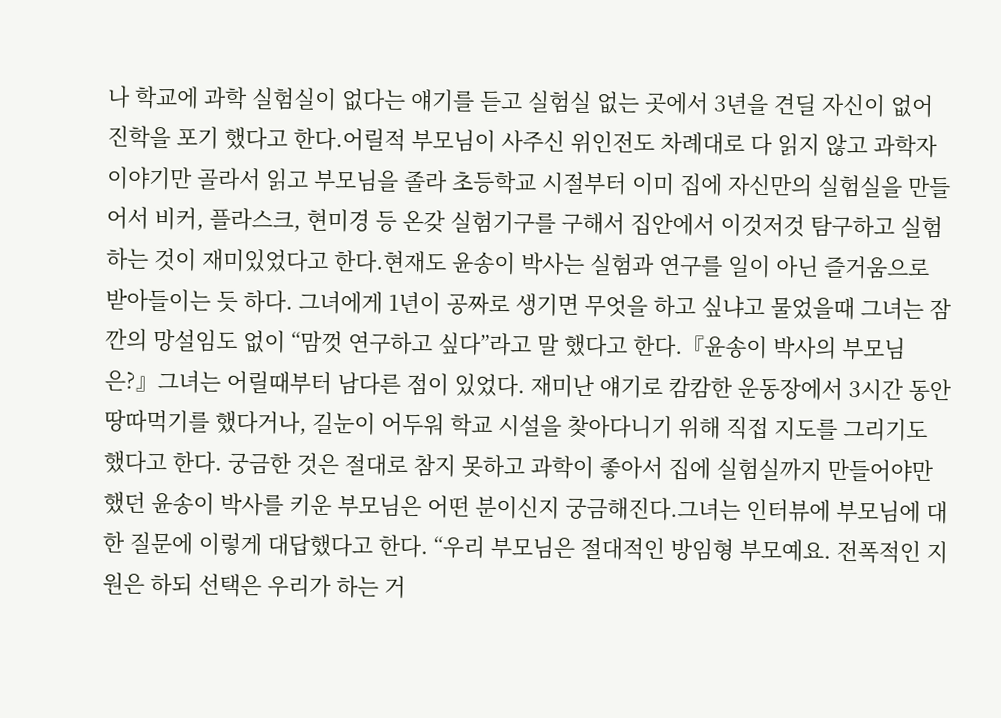나 학교에 과학 실험실이 없다는 얘기를 듣고 실험실 없는 곳에서 3년을 견딜 자신이 없어 진학을 포기 했다고 한다.어릴적 부모님이 사주신 위인전도 차례대로 다 읽지 않고 과학자 이야기만 골라서 읽고 부모님을 졸라 초등학교 시절부터 이미 집에 자신만의 실험실을 만들어서 비커, 플라스크, 현미경 등 온갖 실험기구를 구해서 집안에서 이것저것 탐구하고 실험하는 것이 재미있었다고 한다.현재도 윤송이 박사는 실험과 연구를 일이 아닌 즐거움으로 받아들이는 듯 하다. 그녀에게 1년이 공짜로 생기면 무엇을 하고 싶냐고 물었을때 그녀는 잠깐의 망설임도 없이 “맘껏 연구하고 싶다”라고 말 했다고 한다.『윤송이 박사의 부모님은?』그녀는 어릴때부터 남다른 점이 있었다. 재미난 얘기로 캄캄한 운동장에서 3시간 동안 땅따먹기를 했다거나, 길눈이 어두워 학교 시설을 찾아다니기 위해 직접 지도를 그리기도 했다고 한다. 궁금한 것은 절대로 참지 못하고 과학이 좋아서 집에 실험실까지 만들어야만 했던 윤송이 박사를 키운 부모님은 어떤 분이신지 궁금해진다.그녀는 인터뷰에 부모님에 대한 질문에 이렇게 대답했다고 한다. “우리 부모님은 절대적인 방임형 부모예요. 전폭적인 지원은 하되 선택은 우리가 하는 거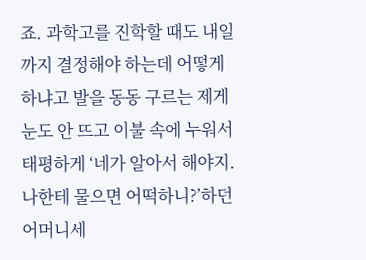죠. 과학고를 진학할 때도 내일까지 결정해야 하는데 어떻게 하냐고 발을 동동 구르는 제게 눈도 안 뜨고 이불 속에 누워서 태평하게 ‘네가 알아서 해야지. 나한테 물으면 어떡하니?’하던 어머니세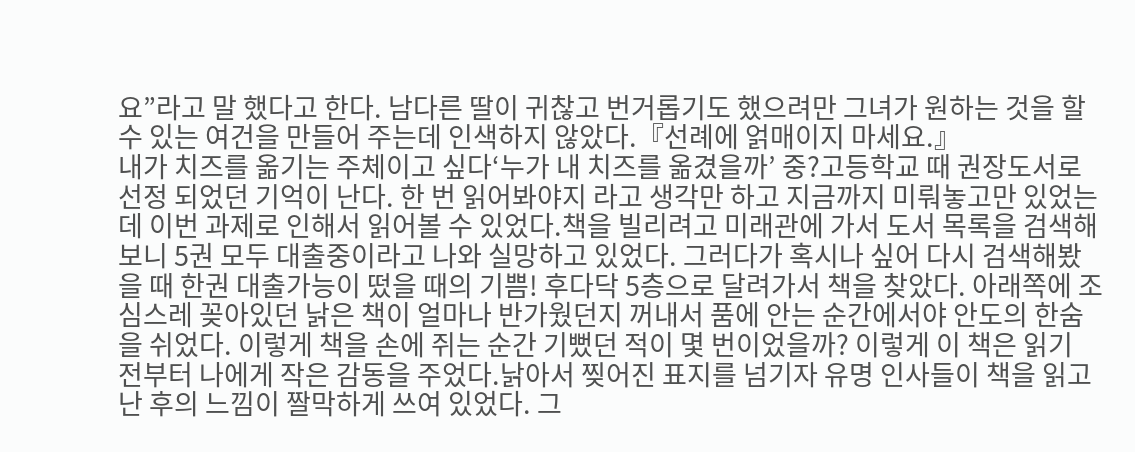요”라고 말 했다고 한다. 남다른 딸이 귀찮고 번거롭기도 했으려만 그녀가 원하는 것을 할 수 있는 여건을 만들어 주는데 인색하지 않았다.『선례에 얽매이지 마세요.』
내가 치즈를 옮기는 주체이고 싶다‘누가 내 치즈를 옮겼을까’ 중?고등학교 때 권장도서로 선정 되었던 기억이 난다. 한 번 읽어봐야지 라고 생각만 하고 지금까지 미뤄놓고만 있었는데 이번 과제로 인해서 읽어볼 수 있었다.책을 빌리려고 미래관에 가서 도서 목록을 검색해보니 5권 모두 대출중이라고 나와 실망하고 있었다. 그러다가 혹시나 싶어 다시 검색해봤을 때 한권 대출가능이 떴을 때의 기쁨! 후다닥 5층으로 달려가서 책을 찾았다. 아래쪽에 조심스레 꽂아있던 낡은 책이 얼마나 반가웠던지 꺼내서 품에 안는 순간에서야 안도의 한숨을 쉬었다. 이렇게 책을 손에 쥐는 순간 기뻤던 적이 몇 번이었을까? 이렇게 이 책은 읽기 전부터 나에게 작은 감동을 주었다.낡아서 찢어진 표지를 넘기자 유명 인사들이 책을 읽고 난 후의 느낌이 짤막하게 쓰여 있었다. 그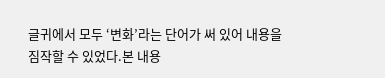글귀에서 모두 ‘변화’라는 단어가 써 있어 내용을 짐작할 수 있었다.본 내용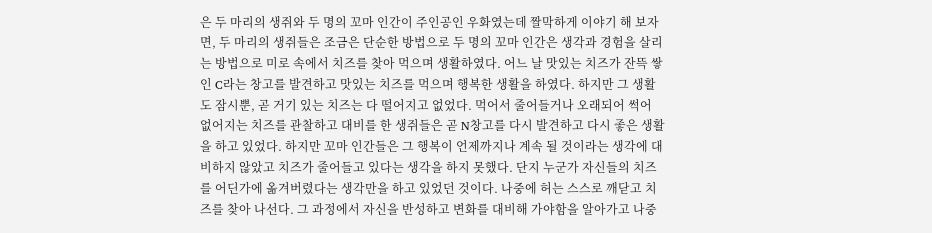은 두 마리의 생쥐와 두 명의 꼬마 인간이 주인공인 우화였는데 짤막하게 이야기 해 보자면, 두 마리의 생쥐들은 조금은 단순한 방법으로 두 명의 꼬마 인간은 생각과 경험을 살리는 방법으로 미로 속에서 치즈를 찾아 먹으며 생활하였다. 어느 날 맛있는 치즈가 잔뜩 쌓인 C라는 창고를 발견하고 맛있는 치즈를 먹으며 행복한 생활을 하였다. 하지만 그 생활도 잠시뿐, 곧 거기 있는 치즈는 다 떨어지고 없었다. 먹어서 줄어들거나 오래되어 썩어 없어지는 치즈를 관찰하고 대비를 한 생쥐들은 곧 N창고를 다시 발견하고 다시 좋은 생활을 하고 있었다. 하지만 꼬마 인간들은 그 행복이 언제까지나 계속 될 것이라는 생각에 대비하지 않았고 치즈가 줄어들고 있다는 생각을 하지 못했다. 단지 누군가 자신들의 치즈를 어딘가에 옮겨버렸다는 생각만을 하고 있었던 것이다. 나중에 허는 스스로 깨닫고 치즈를 찾아 나선다. 그 과정에서 자신을 반성하고 변화를 대비해 가야함을 알아가고 나중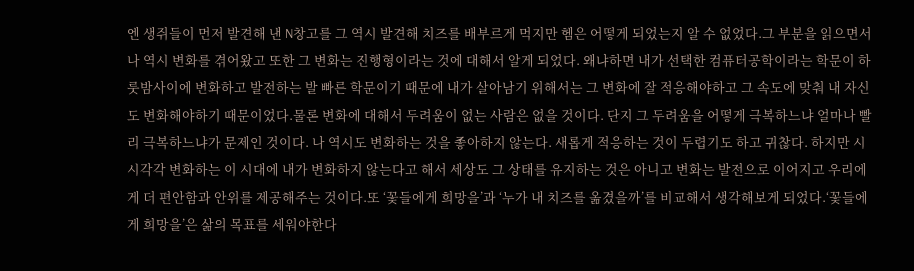엔 생쥐들이 먼저 발견해 낸 N창고를 그 역시 발견해 치즈를 배부르게 먹지만 헴은 어떻게 되었는지 알 수 없었다.그 부분을 읽으면서 나 역시 변화를 겪어왔고 또한 그 변화는 진행형이라는 것에 대해서 알게 되었다. 왜냐하면 내가 선택한 컴퓨터공학이라는 학문이 하룻밤사이에 변화하고 발전하는 발 빠른 학문이기 때문에 내가 살아남기 위해서는 그 변화에 잘 적응해야하고 그 속도에 맞춰 내 자신도 변화해야하기 때문이었다.물론 변화에 대해서 두려움이 없는 사람은 없을 것이다. 단지 그 두려움을 어떻게 극복하느냐 얼마나 빨리 극복하느냐가 문제인 것이다. 나 역시도 변화하는 것을 좋아하지 않는다. 새롭게 적응하는 것이 두렵기도 하고 귀찮다. 하지만 시시각각 변화하는 이 시대에 내가 변화하지 않는다고 해서 세상도 그 상태를 유지하는 것은 아니고 변화는 발전으로 이어지고 우리에게 더 편안함과 안위를 제공해주는 것이다.또 ‘꽃들에게 희망을’과 ‘누가 내 치즈를 옮겼을까’를 비교해서 생각해보게 되었다.‘꽃들에게 희망을’은 삶의 목표를 세워야한다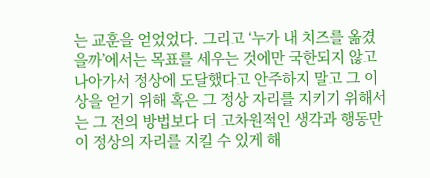는 교훈을 얻었었다. 그리고 ‘누가 내 치즈를 옮겼을까’에서는 목표를 세우는 것에만 국한되지 않고 나아가서 정상에 도달했다고 안주하지 말고 그 이상을 얻기 위해 혹은 그 정상 자리를 지키기 위해서는 그 전의 방법보다 더 고차원적인 생각과 행동만이 정상의 자리를 지킬 수 있게 해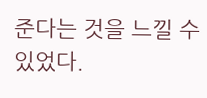준다는 것을 느낄 수 있었다.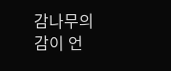감나무의 감이 언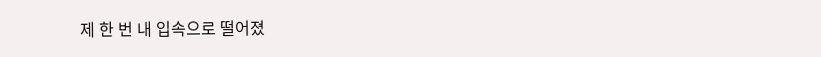제 한 번 내 입속으로 떨어졌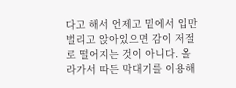다고 해서 언제고 밑에서 입만 벌리고 앉아있으면 감이 저절로 떨어지는 것이 아니다. 올라가서 따든 막대기를 이용해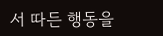서 따든 행동을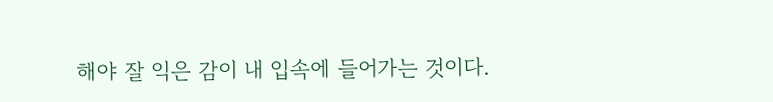해야 잘 익은 감이 내 입속에 들어가는 것이다.